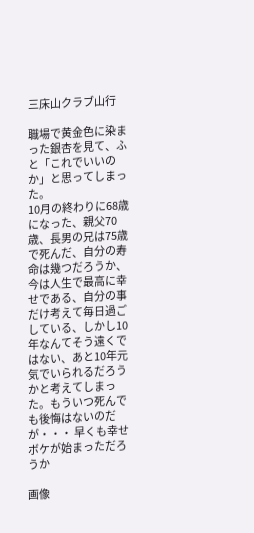三床山クラブ山行

職場で黄金色に染まった銀杏を見て、ふと「これでいいのか」と思ってしまった。
10月の終わりに68歳になった、親父70歳、長男の兄は75歳で死んだ、自分の寿命は幾つだろうか、今は人生で最高に幸せである、自分の事だけ考えて毎日過ごしている、しかし10年なんてそう遠くではない、あと10年元気でいられるだろうかと考えてしまった。もういつ死んでも後悔はないのだが・・・ 早くも幸せボケが始まっただろうか

画像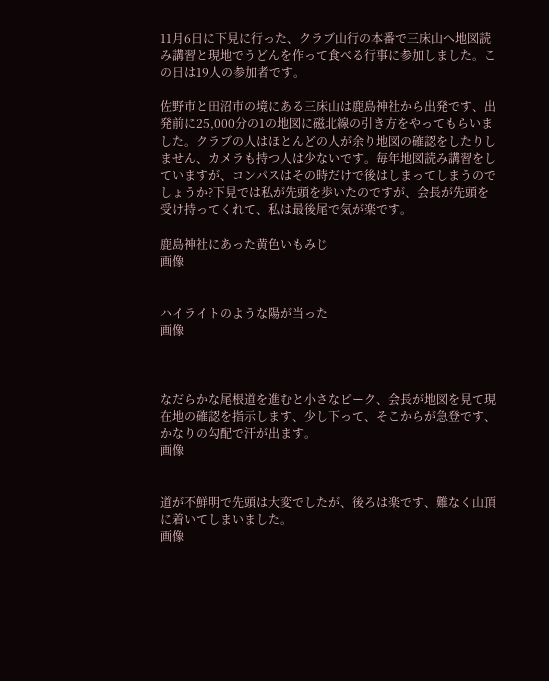11月6日に下見に行った、クラブ山行の本番で三床山へ地図読み講習と現地でうどんを作って食べる行事に参加しました。この日は19人の参加者です。

佐野市と田沼市の境にある三床山は鹿島神社から出発です、出発前に25,000分の1の地図に磁北線の引き方をやってもらいました。クラブの人はほとんどの人が余り地図の確認をしたりしません、カメラも持つ人は少ないです。毎年地図読み講習をしていますが、コンパスはその時だけで後はしまってしまうのでしょうか?下見では私が先頭を歩いたのですが、会長が先頭を受け持ってくれて、私は最後尾で気が楽です。

鹿島神社にあった黄色いもみじ
画像


ハイライトのような陽が当った
画像



なだらかな尾根道を進むと小さなピーク、会長が地図を見て現在地の確認を指示します、少し下って、そこからが急登です、かなりの勾配で汗が出ます。
画像


道が不鮮明で先頭は大変でしたが、後ろは楽です、難なく山頂に着いてしまいました。
画像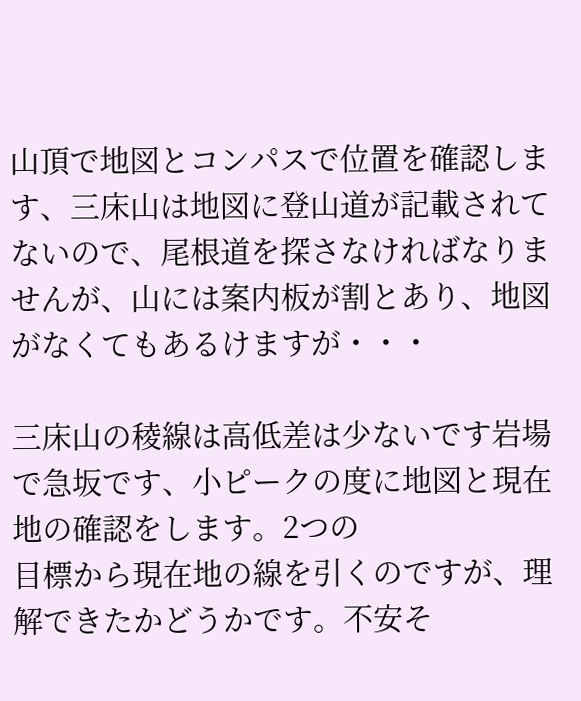山頂で地図とコンパスで位置を確認します、三床山は地図に登山道が記載されてないので、尾根道を探さなければなりませんが、山には案内板が割とあり、地図がなくてもあるけますが・・・

三床山の稜線は高低差は少ないです岩場で急坂です、小ピークの度に地図と現在地の確認をします。2つの
目標から現在地の線を引くのですが、理解できたかどうかです。不安そ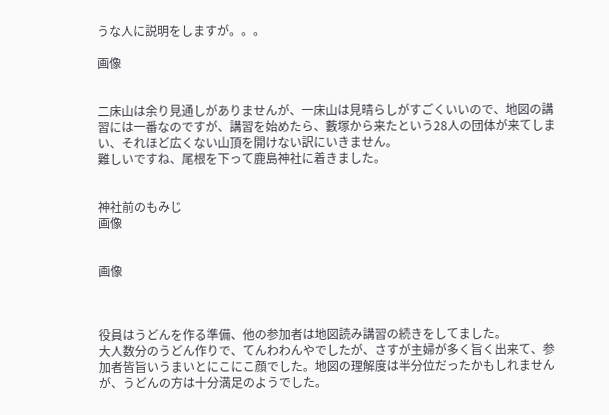うな人に説明をしますが。。。

画像


二床山は余り見通しがありませんが、一床山は見晴らしがすごくいいので、地図の講習には一番なのですが、講習を始めたら、藪塚から来たという28人の団体が来てしまい、それほど広くない山頂を開けない訳にいきません。
難しいですね、尾根を下って鹿島神社に着きました。


神社前のもみじ
画像


画像



役員はうどんを作る準備、他の参加者は地図読み講習の続きをしてました。
大人数分のうどん作りで、てんわわんやでしたが、さすが主婦が多く旨く出来て、参加者皆旨いうまいとにこにこ顔でした。地図の理解度は半分位だったかもしれませんが、うどんの方は十分満足のようでした。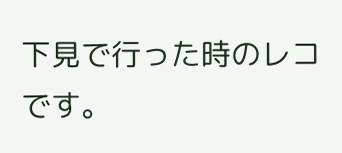下見で行った時のレコです。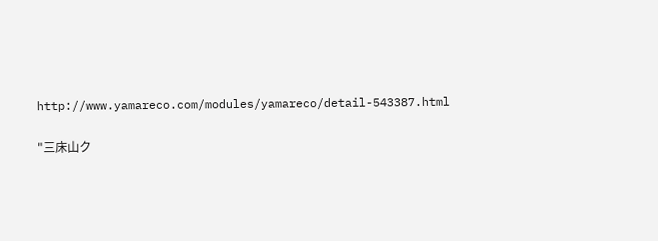http://www.yamareco.com/modules/yamareco/detail-543387.html

"三床山ク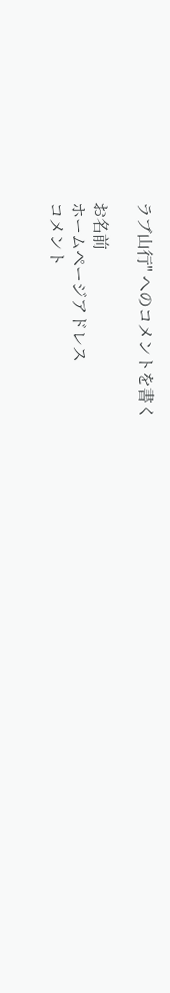ラブ山行" へのコメントを書く

お名前
ホームページアドレス
コメント